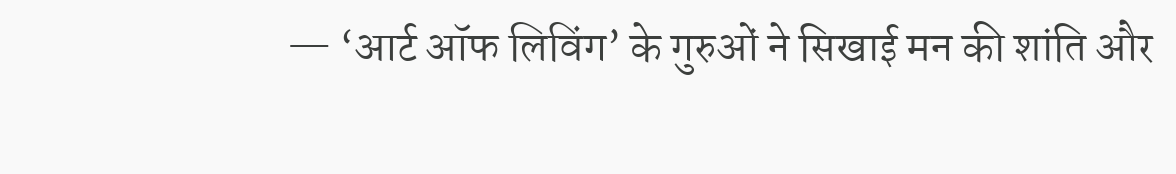— ‘आर्ट ऑफ लिविंग’ के गुरुओं ने सिखाई मन की शांति और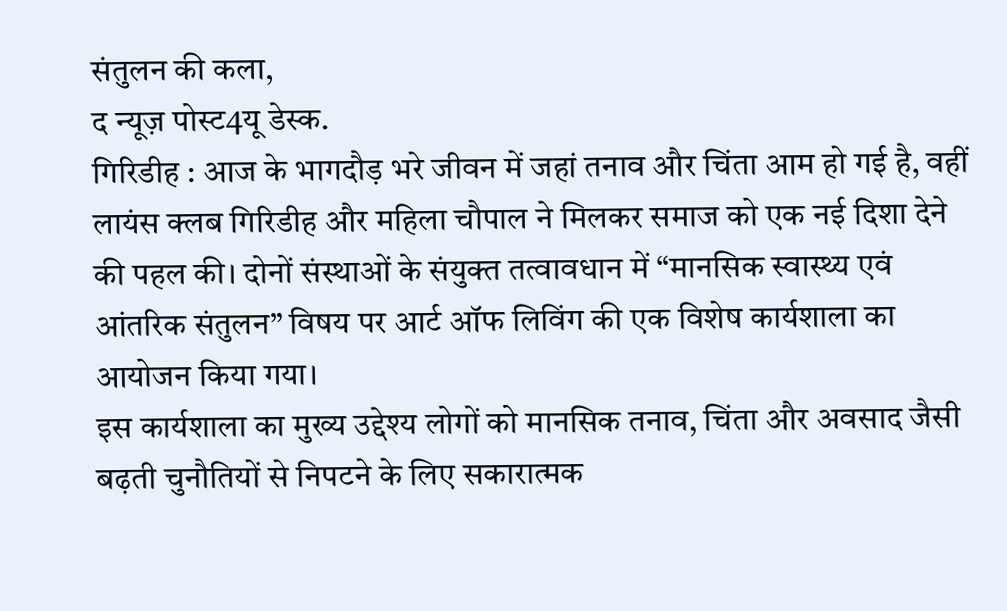संतुलन की कला,
द न्यूज़ पोस्ट4यू डेस्क.
गिरिडीह : आज के भागदौड़ भरे जीवन में जहां तनाव और चिंता आम हो गई है, वहीं लायंस क्लब गिरिडीह और महिला चौपाल ने मिलकर समाज को एक नई दिशा देने की पहल की। दोनों संस्थाओं के संयुक्त तत्वावधान में “मानसिक स्वास्थ्य एवं आंतरिक संतुलन” विषय पर आर्ट ऑफ लिविंग की एक विशेष कार्यशाला का आयोजन किया गया।
इस कार्यशाला का मुख्य उद्देश्य लोगों को मानसिक तनाव, चिंता और अवसाद जैसी बढ़ती चुनौतियों से निपटने के लिए सकारात्मक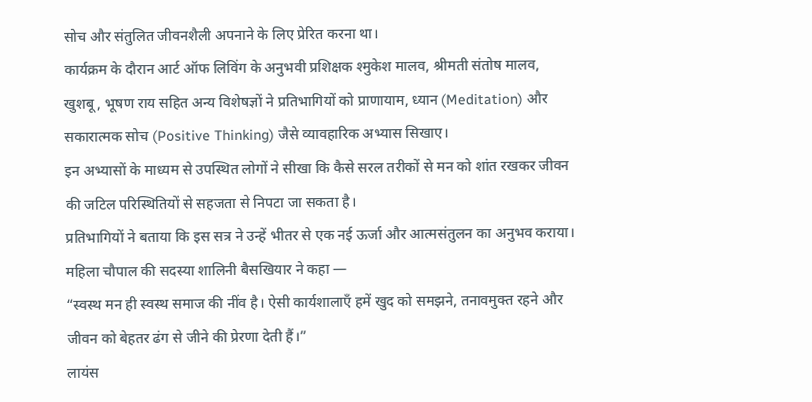सोच और संतुलित जीवनशैली अपनाने के लिए प्रेरित करना था।
कार्यक्रम के दौरान आर्ट ऑफ लिविंग के अनुभवी प्रशिक्षक श्मुकेश मालव, श्रीमती संतोष मालव, खुशबू, भूषण राय सहित अन्य विशेषज्ञों ने प्रतिभागियों को प्राणायाम, ध्यान (Meditation) और सकारात्मक सोच (Positive Thinking) जैसे व्यावहारिक अभ्यास सिखाए।
इन अभ्यासों के माध्यम से उपस्थित लोगों ने सीखा कि कैसे सरल तरीकों से मन को शांत रखकर जीवन की जटिल परिस्थितियों से सहजता से निपटा जा सकता है।
प्रतिभागियों ने बताया कि इस सत्र ने उन्हें भीतर से एक नई ऊर्जा और आत्मसंतुलन का अनुभव कराया।
महिला चौपाल की सदस्या शालिनी बैसखियार ने कहा —
“स्वस्थ मन ही स्वस्थ समाज की नींव है। ऐसी कार्यशालाएँ हमें खुद को समझने, तनावमुक्त रहने और जीवन को बेहतर ढंग से जीने की प्रेरणा देती हैं।”
लायंस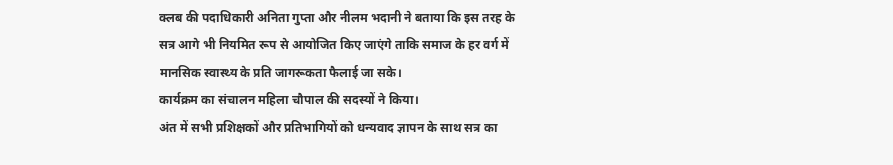क्लब की पदाधिकारी अनिता गुप्ता और नीलम भदानी ने बताया कि इस तरह के सत्र आगे भी नियमित रूप से आयोजित किए जाएंगे ताकि समाज के हर वर्ग में मानसिक स्वास्थ्य के प्रति जागरूकता फैलाई जा सके।
कार्यक्रम का संचालन महिला चौपाल की सदस्यों ने किया।
अंत में सभी प्रशिक्षकों और प्रतिभागियों को धन्यवाद ज्ञापन के साथ सत्र का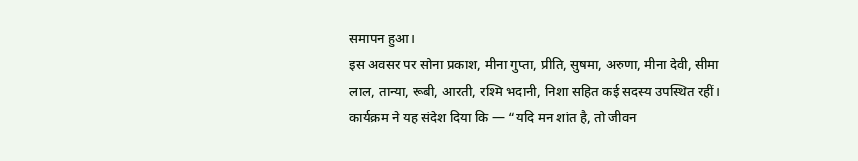समापन हुआ।
इस अवसर पर सोना प्रकाश, मीना गुप्ता, प्रीति, सुषमा, अरुणा, मीना देवी, सीमा लाल, तान्या, रूबी, आरती, रश्मि भदानी, निशा सहित कई सदस्य उपस्थित रहीं।
कार्यक्रम ने यह संदेश दिया कि — “यदि मन शांत है, तो जीवन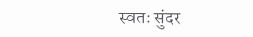स्वतः सुंदर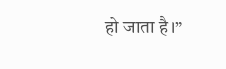हो जाता है।”